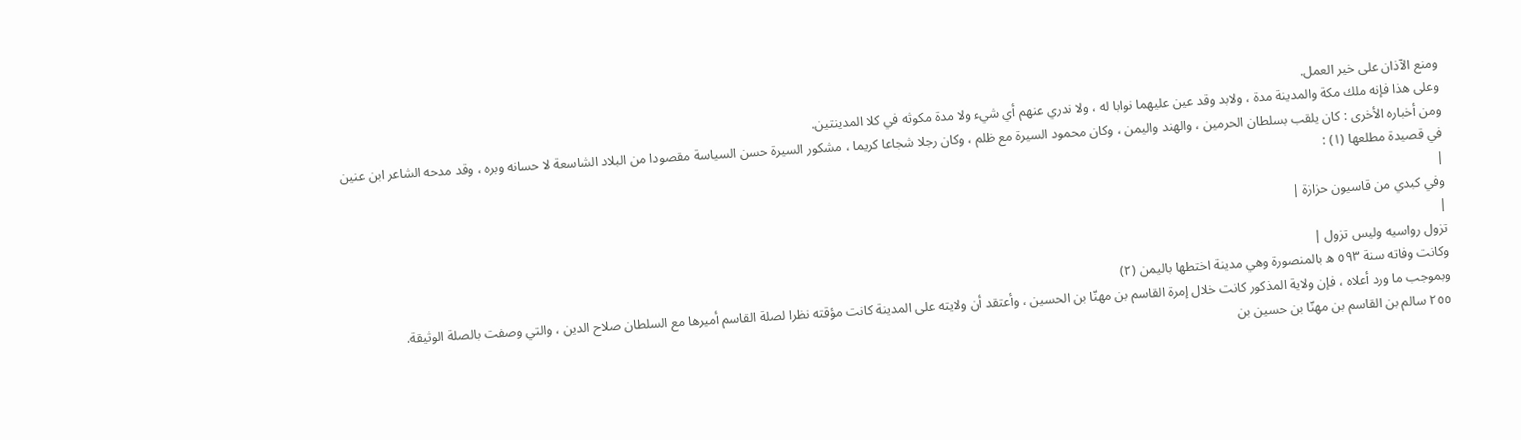ومنع الآذان على خير العمل.
وعلى هذا فإنه ملك مكة والمدينة مدة ، ولابد وقد عين عليهما نوابا له ، ولا ندري عنهم أي شيء ولا مدة مكوثه في كلا المدينتين.
ومن أخباره الأخرى : كان يلقب بسلطان الحرمين ، والهند واليمن ، وكان محمود السيرة مع ظلم ، وكان رجلا شجاعا كريما ، مشكور السيرة حسن السياسة مقصودا من البلاد الشاسعة لا حسانه وبره ، وقد مدحه الشاعر ابن عنين في قصيدة مطلعها (١) :
|
وفي كبدي من قاسيون حزازة |
|
تزول رواسيه وليس تزول |
وكانت وفاته سنة ٥٩٣ ه بالمنصورة وهي مدينة اختطها باليمن (٢)
وبموجب ما ورد أعلاه ، فإن ولاية المذكور كانت خلال إمرة القاسم بن مهنّا بن الحسين ، وأعتقد أن ولايته على المدينة كانت مؤقته نظرا لصلة القاسم أميرها مع السلطان صلاح الدين ، والتي وصفت بالصلة الوثيقة.
٢٥٥ سالم بن القاسم بن مهنّا بن حسين بن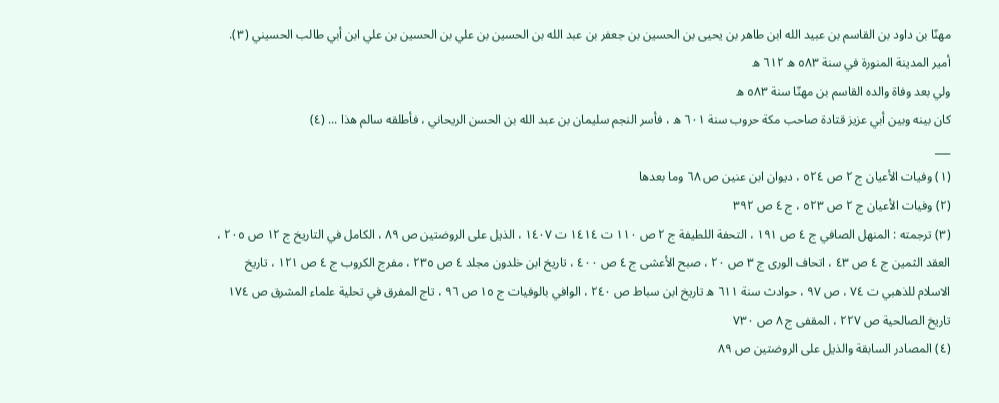مهنّا بن داود بن القاسم بن عبيد الله ابن طاهر بن يحيى بن الحسين بن جعفر بن عبد الله بن الحسين بن علي بن الحسين بن علي ابن أبي طالب الحسيني (٣).
أمير المدينة المنورة في سنة ٥٨٣ ه ٦١٢ ه
ولي بعد وفاة والده القاسم بن مهنّا سنة ٥٨٣ ه
كان بينه وبين أبي عزيز قتادة صاحب مكة حروب سنة ٦٠١ ه ، فأسر النجم سليمان بن عبد الله بن الحسن الريحاني ، فأطلقه سالم هذا ... (٤)
___
(١) وفيات الأعيان ج ٢ ص ٥٢٤ ، ديوان ابن عنين ص ٦٨ وما بعدها
(٢) وفيات الأعيان ج ٢ ص ٥٢٣ ، ج ٤ ص ٣٩٢
(٣) ترجمته : المنهل الصافي ج ٤ ص ١٩١ ، التحفة اللطيفة ج ٢ ص ١١٠ ت ١٤١٤ ت ١٤٠٧ ، الذيل على الروضتين ص ٨٩ ، الكامل في التاريخ ج ١٢ ص ٢٠٥ ، العقد الثمين ج ٤ ص ٤٣ ، اتحاف الورى ج ٣ ص ٢٠ ، صبح الأعشى ج ٤ ص ٤٠٠ ، تاريخ ابن خلدون مجلد ٤ ص ٢٣٥ ، مفرج الكروب ج ٤ ص ١٢١ ، تاريخ الاسلام للذهبي ت ٧٤ ، ص ٩٧ ، حوادث سنة ٦١١ ه تاريخ ابن سباط ص ٢٤٠ ، الوافي بالوفيات ج ١٥ ص ٩٦ ، تاج المفرق في تحلية علماء المشرق ص ١٧٤ تاريخ الصالحية ص ٢٢٧ ، المقفى ج ٨ ص ٧٣٠
(٤) المصادر السابقة والذيل على الروضتين ص ٨٩